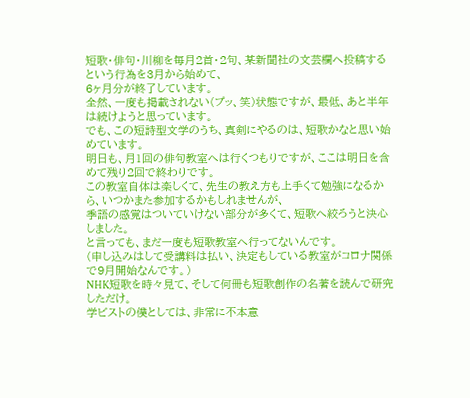短歌・俳句・川柳を毎月2首・2句、某新聞社の文芸欄へ投稿するという行為を3月から始めて、
6ヶ月分が終了しています。
全然、一度も掲載されない(プッ、笑)状態ですが、最低、あと半年は続けようと思っています。
でも、この短詩型文学のうち、真剣にやるのは、短歌かなと思い始めています。
明日も、月1回の俳句教室へは行くつもりですが、ここは明日を含めて残り2回で終わりです。
この教室自体は楽しくて、先生の教え方も上手くて勉強になるから、いつかまた参加するかもしれませんが、
季語の感覚はついていけない部分が多くて、短歌へ絞ろうと決心しました。
と言っても、まだ一度も短歌教室へ行ってないんです。
(申し込みはして受講料は払い、決定もしている教室がコロナ関係で9月開始なんです。)
NHK短歌を時々見て、そして何冊も短歌創作の名著を読んで研究しただけ。
学ビストの僕としては、非常に不本意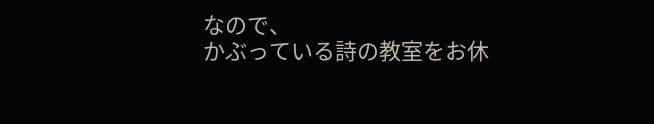なので、
かぶっている詩の教室をお休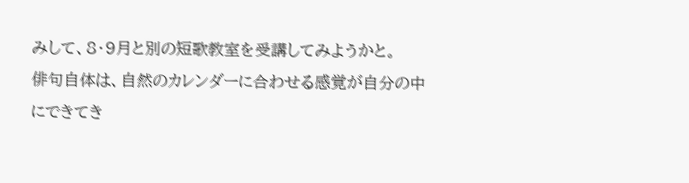みして、8・9月と別の短歌教室を受講してみようかと。
俳句自体は、自然のカレンダーに合わせる感覚が自分の中にできてき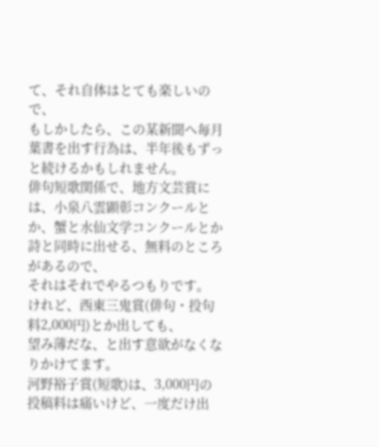て、それ自体はとても楽しいので、
もしかしたら、この某新聞へ毎月葉書を出す行為は、半年後もずっと続けるかもしれません。
俳句短歌関係で、地方文芸賞には、小泉八雲顕彰コンクールとか、蟹と水仙文学コンクールとか詩と同時に出せる、無料のところがあるので、
それはそれでやるつもりです。
けれど、西東三鬼賞(俳句・投句料2,000円)とか出しても、
望み薄だな、と出す意欲がなくなりかけてます。
河野裕子賞(短歌)は、3,000円の投稿料は痛いけど、一度だけ出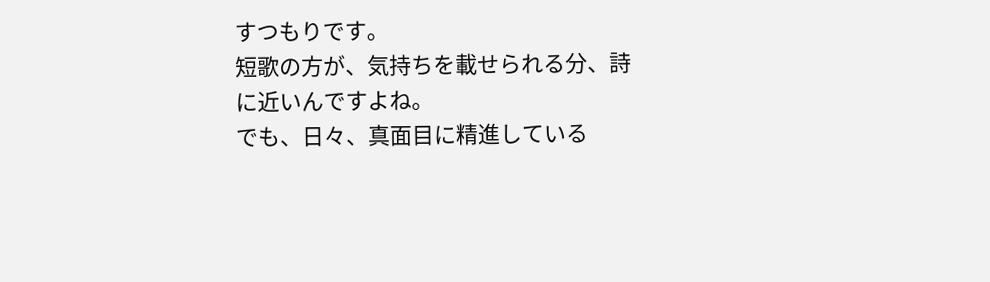すつもりです。
短歌の方が、気持ちを載せられる分、詩に近いんですよね。
でも、日々、真面目に精進している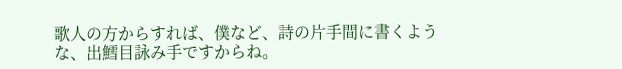歌人の方からすれば、僕など、詩の片手間に書くような、出鱈目詠み手ですからね。